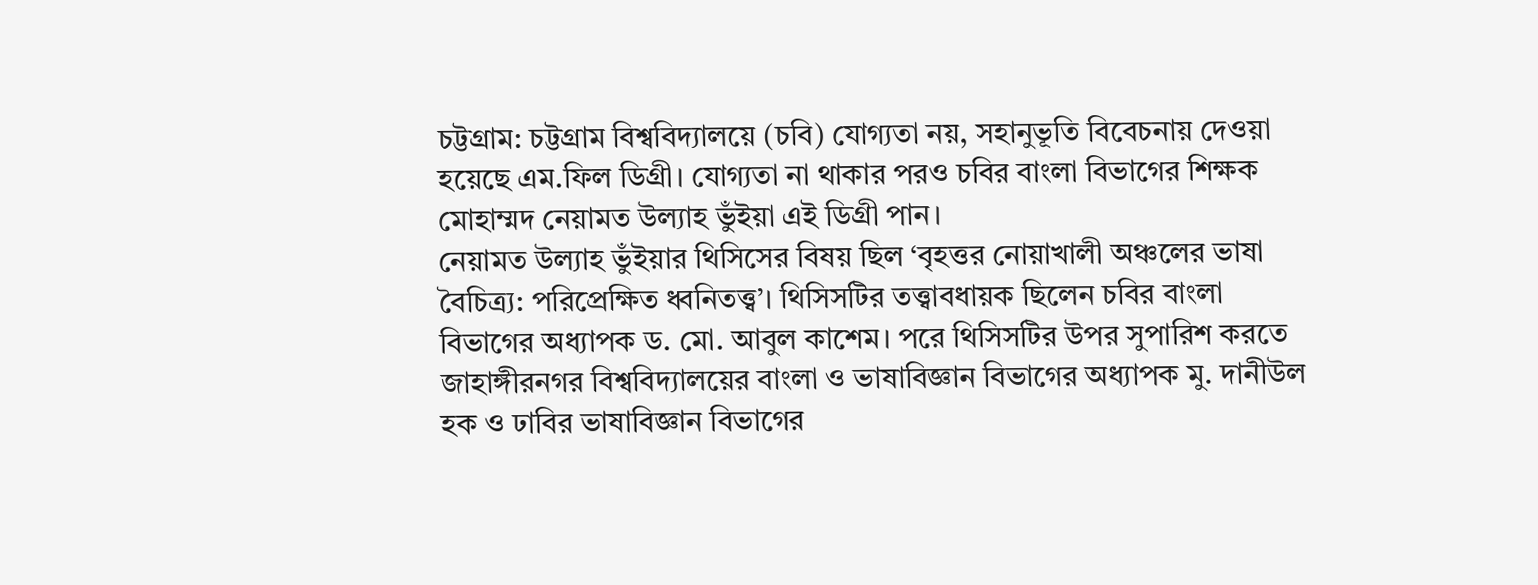চট্টগ্রাম: চট্টগ্রাম বিশ্ববিদ্যালয়ে (চবি) যোগ্যতা নয়, সহানুভূতি বিবেচনায় দেওয়া হয়েছে এম.ফিল ডিগ্রী। যোগ্যতা না থাকার পরও চবির বাংলা বিভাগের শিক্ষক মোহাম্মদ নেয়ামত উল্যাহ ভুঁইয়া এই ডিগ্রী পান।
নেয়ামত উল্যাহ ভুঁইয়ার থিসিসের বিষয় ছিল ‘বৃহত্তর নোয়াখালী অঞ্চলের ভাষা বৈচিত্র্য: পরিপ্রেক্ষিত ধ্বনিতত্ত্ব’। থিসিসটির তত্ত্বাবধায়ক ছিলেন চবির বাংলা বিভাগের অধ্যাপক ড. মো. আবুল কাশেম। পরে থিসিসটির উপর সুপারিশ করতে জাহাঙ্গীরনগর বিশ্ববিদ্যালয়ের বাংলা ও ভাষাবিজ্ঞান বিভাগের অধ্যাপক মু. দানীউল হক ও ঢাবির ভাষাবিজ্ঞান বিভাগের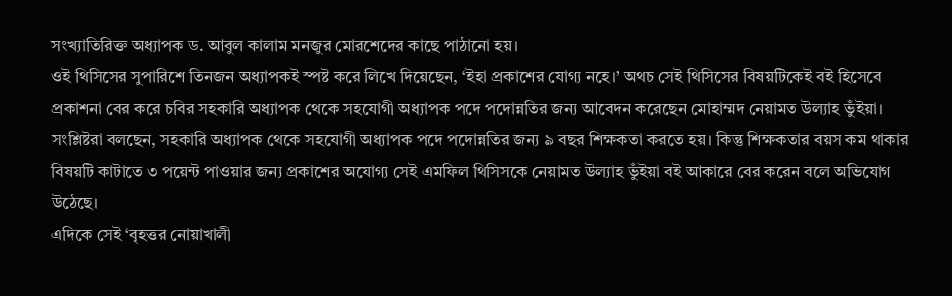সংখ্যাতিরিক্ত অধ্যাপক ড. আবুল কালাম মনজুর মোরশেদের কাছে পাঠানো হয়।
ওই থিসিসের সুপারিশে তিনজন অধ্যাপকই স্পষ্ট করে লিখে দিয়েছেন, ‘ইহা প্রকাশের যোগ্য নহে।’ অথচ সেই থিসিসের বিষয়টিকেই বই হিসেবে প্রকাশনা বের করে চবির সহকারি অধ্যাপক থেকে সহযোগী অধ্যাপক পদে পদোন্নতির জন্য আবেদন করেছেন মোহাম্মদ নেয়ামত উল্যাহ ভুঁইয়া।
সংশ্লিষ্টরা বলছেন, সহকারি অধ্যাপক থেকে সহযোগী অধ্যাপক পদে পদোন্নতির জন্য ৯ বছর শিক্ষকতা করতে হয়। কিন্তু শিক্ষকতার বয়স কম থাকার বিষয়টি কাটাতে ৩ পয়েন্ট পাওয়ার জন্য প্রকাশের অযোগ্য সেই এমফিল থিসিসকে নেয়ামত উল্যাহ ভুঁইয়া বই আকারে বের করেন বলে অভিযোগ উঠেছে।
এদিকে সেই ‘বৃহত্তর নোয়াখালী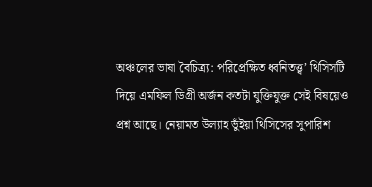অঞ্চলের ভাষা বৈচিত্র্য: পরিপ্রেক্ষিত ধ্বনিতত্ত্ব’ থিসিসটি দিয়ে এমফিল ডিগ্রী অর্জন কতটা যুক্তিযুক্ত সেই বিষয়েও প্রশ্ন আছে। নেয়ামত উল্যাহ ভুঁইয়া থিসিসের সুপারিশ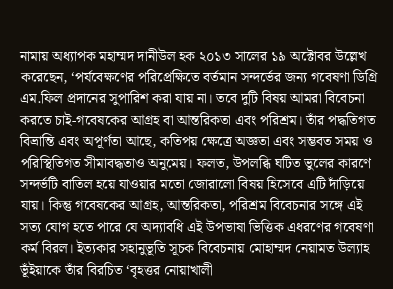নামায় অধ্যাপক মহাম্মদ দানীউল হক ২০১৩ সালের ১৯ অক্টোবর উল্লেখ করেছেন, ‘পর্যবেক্ষণের পরিপ্রেক্ষিতে বর্তমান সন্দর্ভের জন্য গবেষণা ডিগ্রি এম.ফিল প্রদানের সুপারিশ করা যায় না। তবে দুটি বিষয় আমরা বিবেচনা করতে চাই-গবেষকের আগ্রহ বা আন্তরিকতা এবং পরিশ্রম। তাঁর পদ্ধতিগত বিভ্রান্তি এবং অপূর্ণতা আছে, কতিপয় ক্ষেত্রে অজ্ঞতা এবং সম্ভবত সময় ও পরিস্থিতিগত সীমাবদ্ধতাও অনুমেয়। ফলত, উপলব্ধি ঘটিত ভুলের কারণে সন্দর্ভটি বাতিল হয়ে যাওয়ার মতো জোরালো বিষয় হিসেবে এটি দাঁড়িয়ে যায়। কিন্তু গবেষকের আগ্রহ, আন্তরিকতা, পরিশ্রম বিবেচনার সঙ্গে এই সত্য যোগ হতে পারে যে অদ্যাবধি এই উপভাষা ভিত্তিক এধরণের গবেষণা কর্ম বিরল। ইত্যকার সহানুভূতি সূচক বিবেচনায় মোহাম্মদ নেয়ামত উল্যাহ ভূঁইয়াকে তাঁর বিরচিত ‘বৃহত্তর নোয়াখালী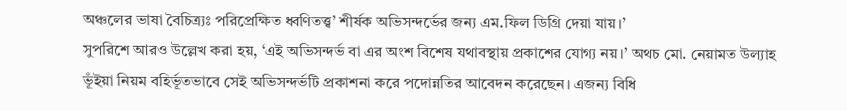অঞ্চলের ভাষা বৈচিত্র্যঃ পরিপ্রেক্ষিত ধ্বণিতত্ত্ব’ শীর্ষক অভিসন্দর্ভের জন্য এম.ফিল ডিগ্রি দেয়া যায়।’
সুপরিশে আরও উল্লেখ করা হয়, ‘এই অভিসন্দর্ভ বা এর অংশ বিশেষ যথাবস্থায় প্রকাশের যোগ্য নয়।’ অথচ মো. নেয়ামত উল্যাহ ভূঁইয়া নিয়ম বহির্ভূতভাবে সেই অভিসন্দর্ভটি প্রকাশনা করে পদোন্নতির আবেদন করেছেন। এজন্য বিধি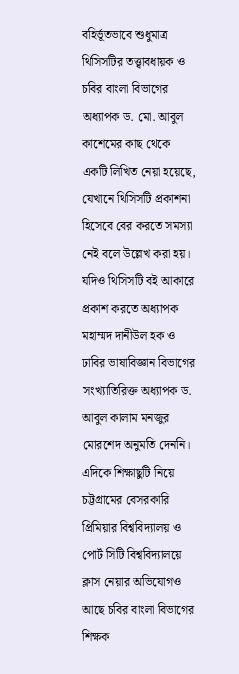বহির্ভূতভাবে শুধুমাত্র থিসিসটির তত্ত্বাবধায়ক ও চবির বাংলা বিভাগের অধ্যাপক ড. মো. আবুল কাশেমের কাছ থেকে একটি লিখিত নেয়া হয়েছে, যেখানে থিসিসটি প্রকাশনা হিসেবে বের করতে সমস্যা নেই বলে উল্লেখ করা হয়। যদিও থিসিসটি বই আকারে প্রকাশ করতে অধ্যাপক মহাম্মদ দানীউল হক ও ঢাবির ভাষাবিজ্ঞান বিভাগের সংখ্যাতিরিক্ত অধ্যাপক ড. আবুল কালাম মনজুর মোরশেদ অনুমতি দেননি।
এদিকে শিক্ষাছুটি নিয়ে চট্টগ্রামের বেসরকারি প্রিমিয়ার বিশ্ববিদ্যালয় ও পোর্ট সিটি বিশ্ববিদ্যালয়ে ক্লাস নেয়ার অভিযোগও আছে চবির বাংলা বিভাগের শিক্ষক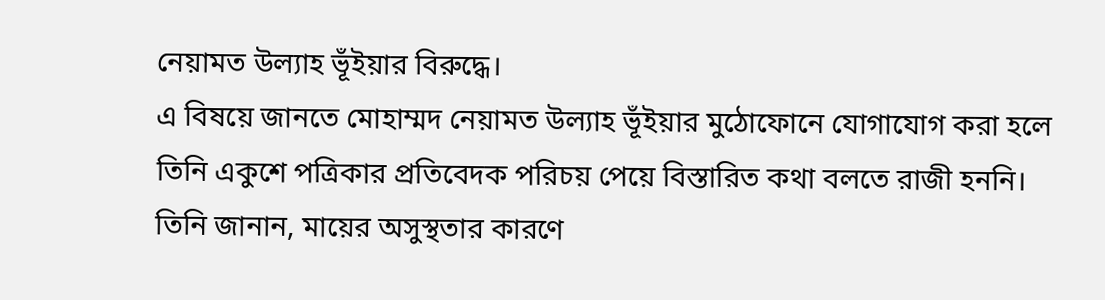নেয়ামত উল্যাহ ভূঁইয়ার বিরুদ্ধে।
এ বিষয়ে জানতে মোহাম্মদ নেয়ামত উল্যাহ ভূঁইয়ার মুঠোফোনে যোগাযোগ করা হলে তিনি একুশে পত্রিকার প্রতিবেদক পরিচয় পেয়ে বিস্তারিত কথা বলতে রাজী হননি। তিনি জানান, মায়ের অসুস্থতার কারণে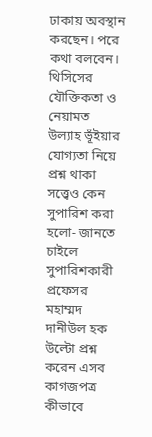ঢাকায় অবস্থান করছেন। পরে কথা বলবেন।
থিসিসের যৌক্তিকতা ও নেয়ামত উল্যাহ ভূঁইয়ার যোগ্যতা নিয়ে প্রশ্ন থাকা সত্ত্বেও কেন সুপারিশ করা হলো- জানতে চাইলে সুপারিশকারী প্রফেসর মহাম্মদ দানীউল হক উল্টো প্রশ্ন করেন এসব কাগজপত্র কীভাবে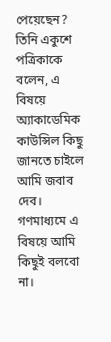পেয়েছেন? তিনি একুশে পত্রিকাকে বলেন, এ বিষয়ে অ্যাকাডেমিক কাউন্সিল কিছু জানতে চাইলে আমি জবাব দেব। গণমাধ্যমে এ বিষয়ে আমি কিছুই বলবো না।